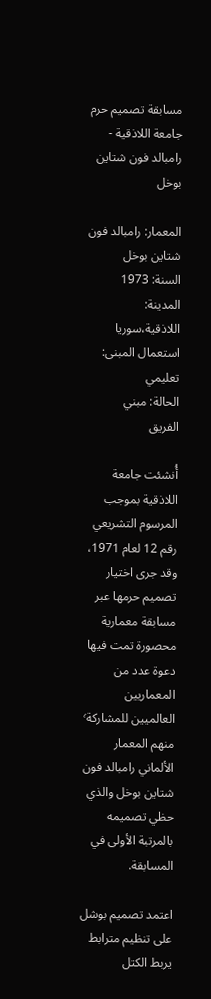مسابقة تصميم حرم جامعة اللاذقية - رامبالد فون شتاين بوخل

المعمار: رامبالد فون شتاين بوخل
السنة: 1973
المدينة: اللاذقية،سوريا
استعمال المبنى: تعليمي
الحالة: مبني
الفريق

أُنشئت جامعة اللاذقية بموجب المرسوم التشريعي رقم 12 لعام 1971، وقد جرى اختيار تصميم حرمها عبر مسابقة معمارية محصورة تمت فيها دعوة عدد من المعماريين العالميين للمشاركة٬ منهم المعمار الألماني رامبالد فون شتاين بوخل والذي حظي تصميمه بالمرتبة الأولى في المسابقة.

اعتمد تصميم بوشل على تنظيم مترابط يربط الكتل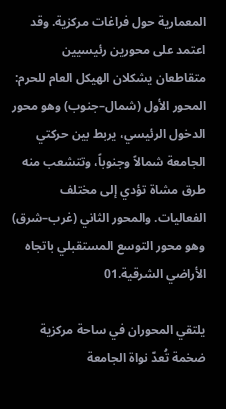المعمارية حول فراغات مركزية. وقد اعتمد على محورين رئيسيين متقاطعان يشكلان الهيكل العام للحرم: المحور الأول (شمال–جنوب) وهو محور الدخول الرئيسي، يربط بين حركتي الجامعة شمالاً وجنوباً، وتتشعب منه طرق مشاة تؤدي إلى مختلف الفعاليات. والمحور الثاني (غرب–شرق) وهو محور التوسع المستقبلي باتجاه الأراضي الشرقية.01

يلتقي المحوران في ساحة مركزية ضخمة تُعدّ نواة الجامعة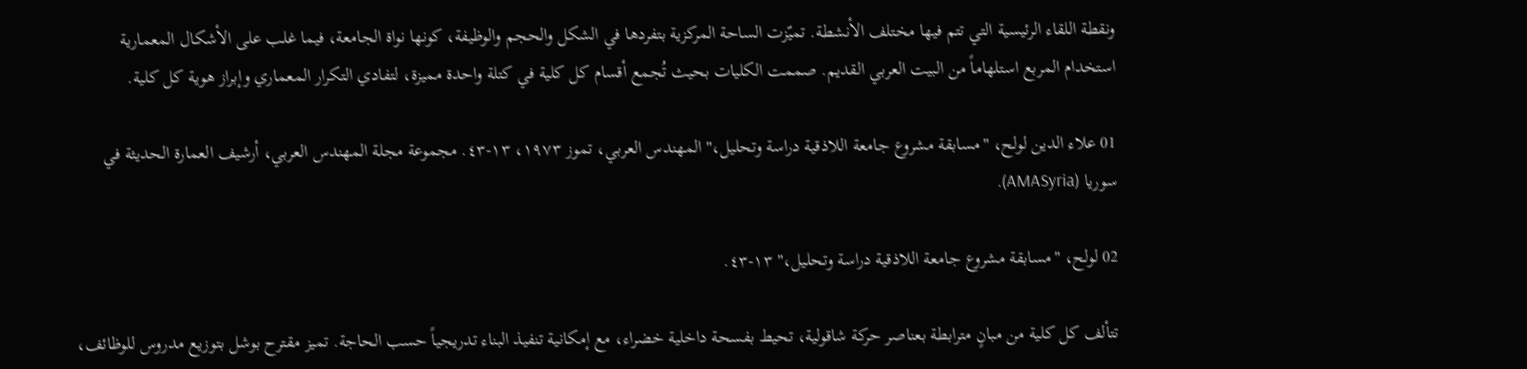ونقطة اللقاء الرئيسية التي تتم فيها مختلف الأنشطة. تميّزت الساحة المركزية بتفردها في الشكل والحجم والوظيفة، كونها نواة الجامعة، فيما غلب على الأشكال المعمارية استخدام المربع استلهاماً من البيت العربي القديم. صممت الكليات بحيث تُجمع أقسام كل كلية في كتلة واحدة مميزة، لتفادي التكرار المعماري وإبراز هوية كل كلية.

01 علاء الدين لولح، "مسابقة مشروع جامعة اللاذقية دراسة وتحليل،" المهندس العربي، تموز ١٩٧٣، ١٣-٤٣. مجموعة مجلة المهندس العربي، أرشيف العمارة الحديثة في سوريا (AMASyria).

02 لولح، "مسابقة مشروع جامعة اللاذقية دراسة وتحليل،" ١٣-٤٣.

تتألف كل كلية من مبانٍ مترابطة بعناصر حركة شاقولية، تحيط بفسحة داخلية خضراء، مع إمكانية تنفيذ البناء تدريجياً حسب الحاجة. تميز مقترح بوشل بتوزيع مدروس للوظائف،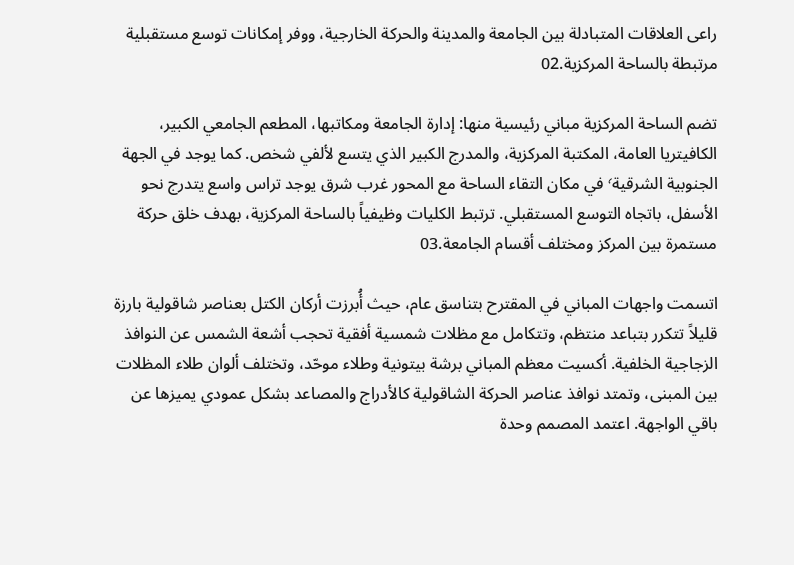راعى العلاقات المتبادلة بين الجامعة والمدينة والحركة الخارجية، ووفر إمكانات توسع مستقبلية مرتبطة بالساحة المركزية.02

تضم الساحة المركزية مباني رئيسية منها: إدارة الجامعة ومكاتبها، المطعم الجامعي الكبير، الكافيتريا العامة، المكتبة المركزية، والمدرج الكبير الذي يتسع لألفي شخص. كما يوجد في الجهة الجنوبية الشرقية٬ في مكان التقاء الساحة مع المحور غرب شرق يوجد تراس واسع يتدرج نحو الأسفل، باتجاه التوسع المستقبلي. ترتبط الكليات وظيفياً بالساحة المركزية، بهدف خلق حركة مستمرة بين المركز ومختلف أقسام الجامعة.03

اتسمت واجهات المباني في المقترح بتناسق عام، حيث أُبرزت أركان الكتل بعناصر شاقولية بارزة قليلاً تتكرر بتباعد منتظم، وتتكامل مع مظلات شمسية أفقية تحجب أشعة الشمس عن النوافذ الزجاجية الخلفية. أكسيت معظم المباني برشة بيتونية وطلاء موحّد، وتختلف ألوان طلاء المظلات بين المبنى، وتمتد نوافذ عناصر الحركة الشاقولية كالأدراج والمصاعد بشكل عمودي يميزها عن باقي الواجهة. اعتمد المصمم وحدة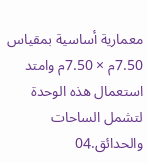معمارية أساسية بمقياس 7.50م × 7.50م وامتد استعمال هذه الوحدة لتشمل الساحات والحدائق.04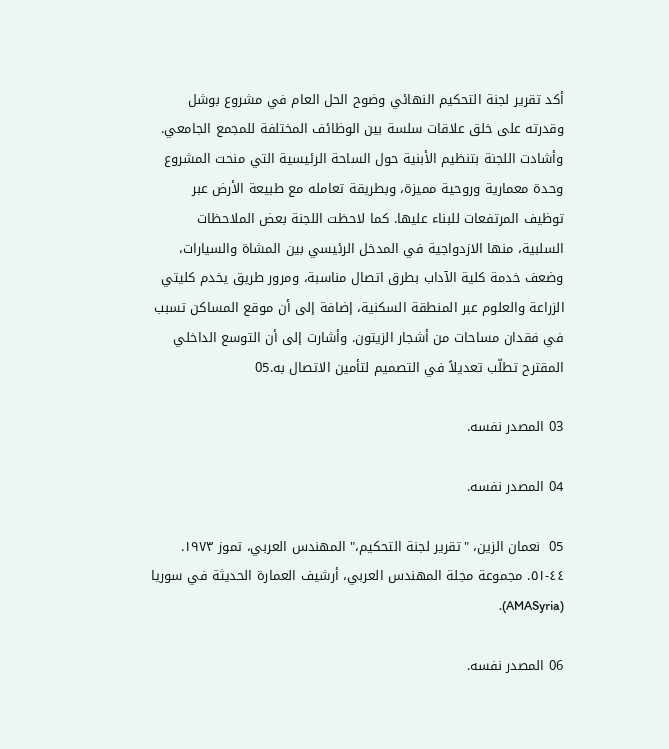أكد تقرير لجنة التحكيم النهائي وضوح الحل العام في مشروع بوشل وقدرته على خلق علاقات سلسة بين الوظائف المختلفة للمجمع الجامعي. وأشادت اللجنة بتنظيم الأبنية حول الساحة الرئيسية التي منحت المشروع وحدة معمارية وروحية مميزة، وبطريقة تعامله مع طبيعة الأرض عبر توظيف المرتفعات للبناء عليها. كما لاحظت اللجنة بعض الملاحظات السلبية، منها الازدواجية في المدخل الرئيسي بين المشاة والسيارات، وضعف خدمة كلية الآداب بطرق اتصال مناسبة، ومرور طريق يخدم كليتي الزراعة والعلوم عبر المنطقة السكنية، إضافة إلى أن موقع المساكن تسبب في فقدان مساحات من أشجار الزيتون. وأشارت إلى أن التوسع الداخلي المقترح تطلّب تعديلاً في التصميم لتأمين الاتصال به.05

03 المصدر نفسه.

04 المصدر نفسه.

05  نعمان الزين، "تقرير لجنة التحكيم،" المهندس العربي، تموز ١٩٧٣. ٤٤-٥١. مجموعة مجلة المهندس العربي، أرشيف العمارة الحديثة في سوريا (AMASyria).

06 المصدر نفسه.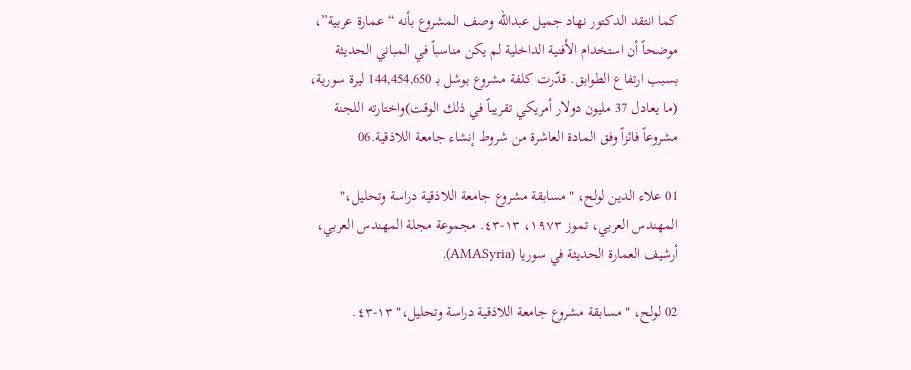كما انتقد الدكتور نهاد جميل عبدالله وصف المشروع بأنه “عمارة عربية”، موضحاً أن استخدام الأفنية الداخلية لم يكن مناسباً في المباني الحديثة بسبب ارتفاع الطوابق. قدّرت كلفة مشروع بوشل بـ 144,454,650 ليرة سورية، (ما يعادل 37 مليون دولار أمريكي تقريباً في ذلك الوقت)واختارته اللجنة مشروعاً فائزاً وفق المادة العاشرة من شروط إنشاء جامعة اللاذقية.06

01 علاء الدين لولح، "مسابقة مشروع جامعة اللاذقية دراسة وتحليل،" المهندس العربي، تموز ١٩٧٣، ١٣-٤٣. مجموعة مجلة المهندس العربي، أرشيف العمارة الحديثة في سوريا (AMASyria).

02 لولح، "مسابقة مشروع جامعة اللاذقية دراسة وتحليل،" ١٣-٤٣.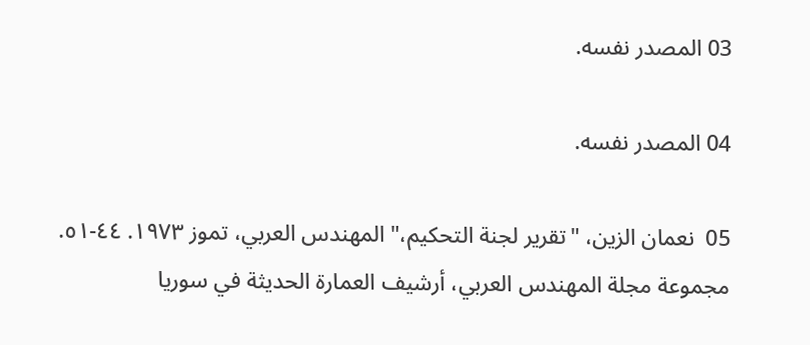03 المصدر نفسه.

04 المصدر نفسه.

05  نعمان الزين، "تقرير لجنة التحكيم،" المهندس العربي، تموز ١٩٧٣. ٤٤-٥١. مجموعة مجلة المهندس العربي، أرشيف العمارة الحديثة في سوريا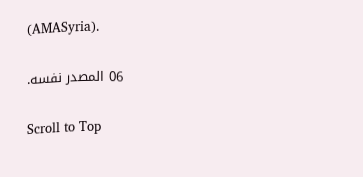(AMASyria).

06 المصدر نفسه.

Scroll to Top